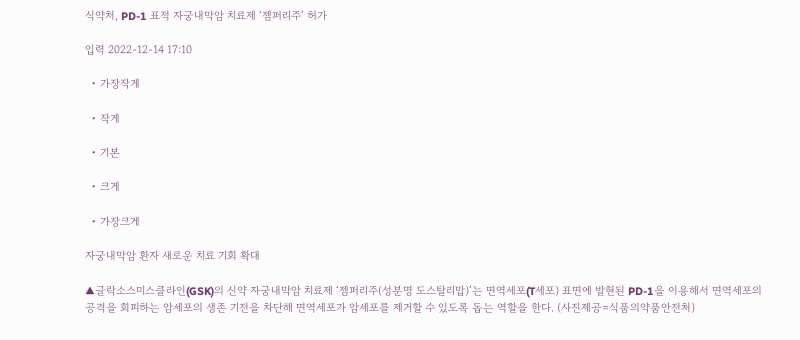식약처, PD-1 표적 자궁내막암 치료제 ‘젬퍼리주’ 허가

입력 2022-12-14 17:10

  • 가장작게

  • 작게

  • 기본

  • 크게

  • 가장크게

자궁내막암 환자 새로운 치료 기회 확대

▲글락소스미스클라인(GSK)의 신약 자궁내막암 치료제 ‘젬퍼리주(성분명 도스탈리맙)’는 면역세포(T세포) 표면에 발현된 PD-1을 이용해서 면역세포의 공격을 회피하는 암세포의 생존 기전을 차단해 면역세포가 암세포를 제거할 수 있도록 돕는 역할을 한다. (사진제공=식품의약품안전처)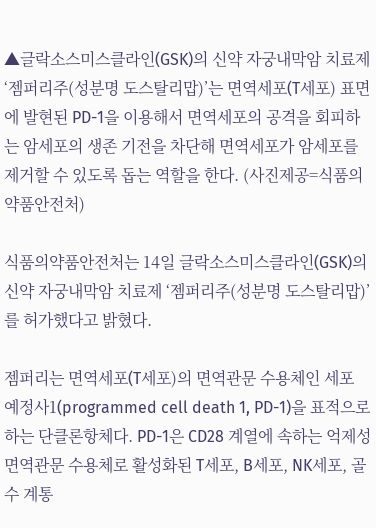▲글락소스미스클라인(GSK)의 신약 자궁내막암 치료제 ‘젬퍼리주(성분명 도스탈리맙)’는 면역세포(T세포) 표면에 발현된 PD-1을 이용해서 면역세포의 공격을 회피하는 암세포의 생존 기전을 차단해 면역세포가 암세포를 제거할 수 있도록 돕는 역할을 한다. (사진제공=식품의약품안전처)

식품의약품안전처는 14일 글락소스미스클라인(GSK)의 신약 자궁내막암 치료제 ‘젬퍼리주(성분명 도스탈리맙)’를 허가했다고 밝혔다.

젬퍼리는 면역세포(T세포)의 면역관문 수용체인 세포 예정사1(programmed cell death 1, PD-1)을 표적으로 하는 단클론항체다. PD-1은 CD28 계열에 속하는 억제성 면역관문 수용체로 활성화된 T세포, B세포, NK세포, 골수 계통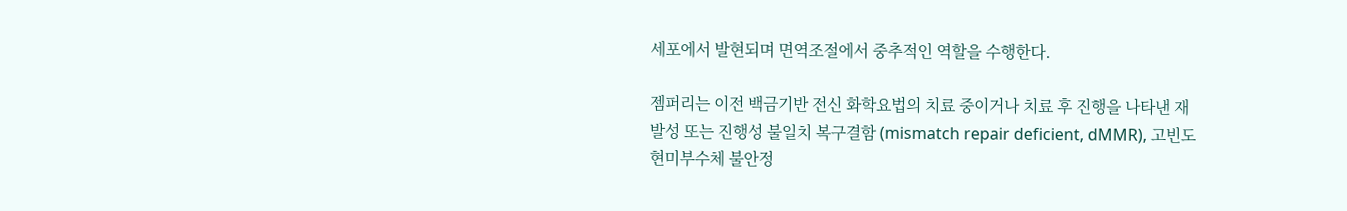세포에서 발현되며 면역조절에서 중추적인 역할을 수행한다.

젬퍼리는 이전 백금기반 전신 화학요법의 치료 중이거나 치료 후 진행을 나타낸 재발성 또는 진행성 불일치 복구결함 (mismatch repair deficient, dMMR), 고빈도 현미부수체 불안정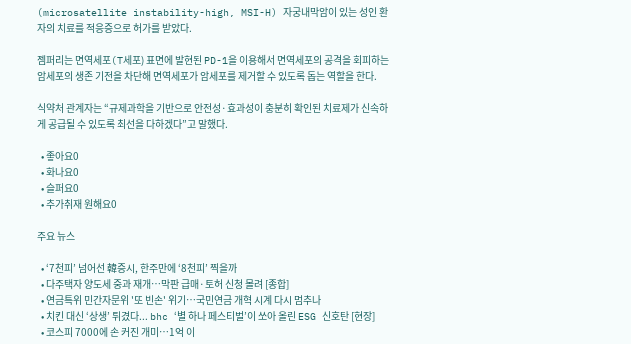(microsatellite instability-high, MSI-H) 자궁내막암이 있는 성인 환자의 치료를 적응증으로 허가를 받았다.

젬퍼리는 면역세포(T세포) 표면에 발현된 PD-1을 이용해서 면역세포의 공격을 회피하는 암세포의 생존 기전을 차단해 면역세포가 암세포를 제거할 수 있도록 돕는 역할을 한다.

식약처 관계자는 “규제과학을 기반으로 안전성·효과성이 충분히 확인된 치료제가 신속하게 공급될 수 있도록 최선을 다하겠다”고 말했다.

  • 좋아요0
  • 화나요0
  • 슬퍼요0
  • 추가취재 원해요0

주요 뉴스

  • ‘7천피’ 넘어선 韓증시, 한주만에 ‘8천피’ 찍을까
  • 다주택자 양도세 중과 재개⋯막판 급매·토허 신청 몰려 [종합]
  • 연금특위 민간자문위 '또 빈손' 위기⋯국민연금 개혁 시계 다시 멈추나
  • 치킨 대신 ‘상생’ 튀겼다... bhc ‘별 하나 페스티벌’이 쏘아 올린 ESG 신호탄 [현장]
  • 코스피 7000에 손 커진 개미…1억 이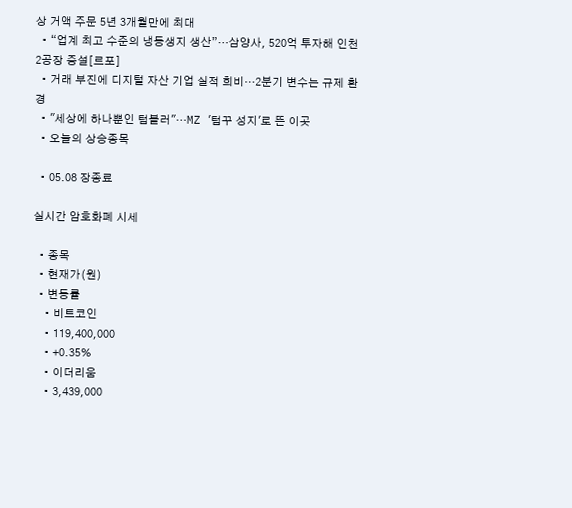상 거액 주문 5년 3개월만에 최대
  • “업계 최고 수준의 냉동생지 생산”…삼양사, 520억 투자해 인천2공장 증설[르포]
  • 거래 부진에 디지털 자산 기업 실적 희비…2분기 변수는 규제 환경
  • "세상에 하나뿐인 텀블러"…MZ '텀꾸 성지'로 뜬 이곳
  • 오늘의 상승종목

  • 05.08 장종료

실시간 암호화폐 시세

  • 종목
  • 현재가(원)
  • 변동률
    • 비트코인
    • 119,400,000
    • +0.35%
    • 이더리움
    • 3,439,000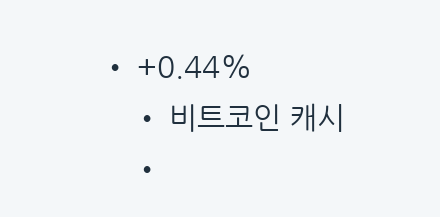• +0.44%
    • 비트코인 캐시
    •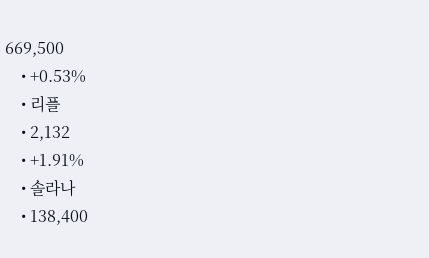669,500
    • +0.53%
    • 리플
    • 2,132
    • +1.91%
    • 솔라나
    • 138,400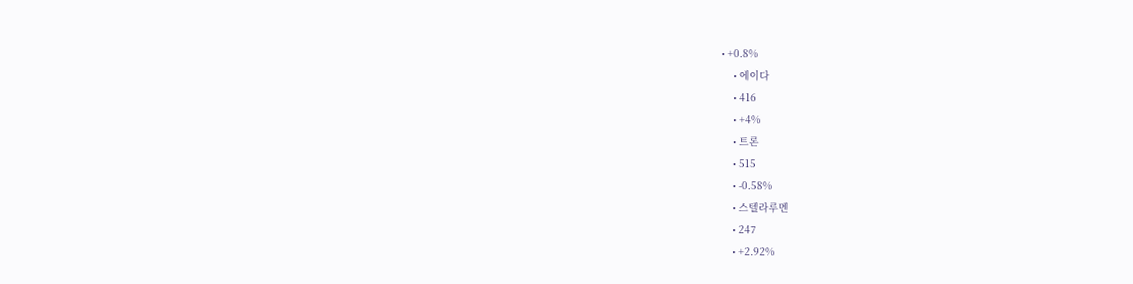• +0.8%
    • 에이다
    • 416
    • +4%
    • 트론
    • 515
    • -0.58%
    • 스텔라루멘
    • 247
    • +2.92%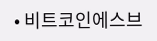• 비트코인에스브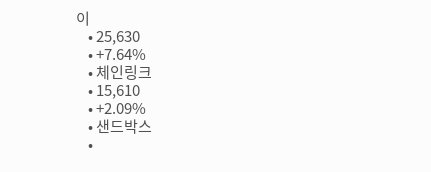이
    • 25,630
    • +7.64%
    • 체인링크
    • 15,610
    • +2.09%
    • 샌드박스
    •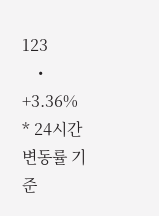123
    • +3.36%
* 24시간 변동률 기준